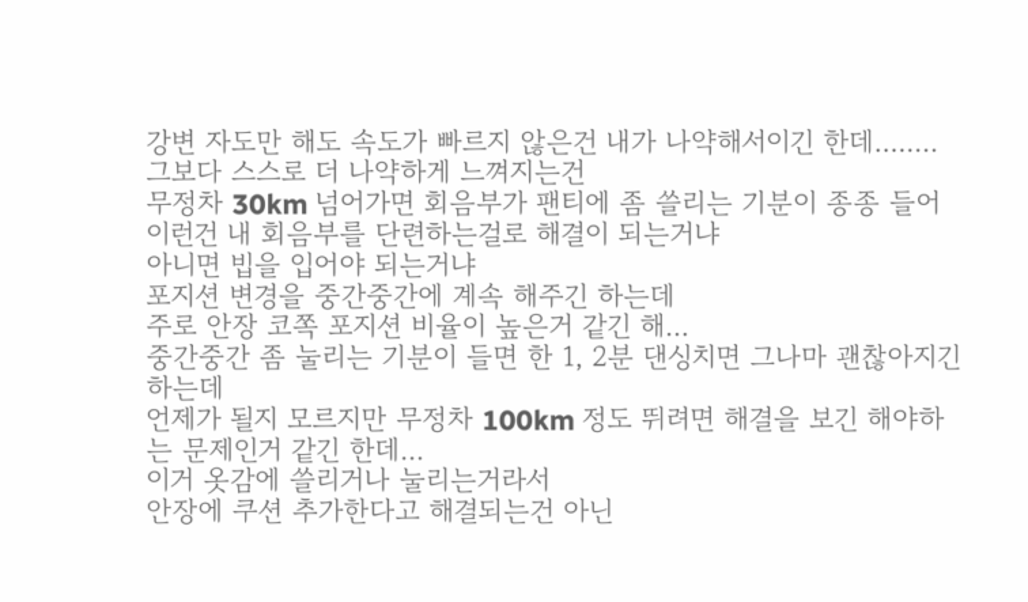강변 자도만 해도 속도가 빠르지 않은건 내가 나약해서이긴 한데........
그보다 스스로 더 나약하게 느껴지는건
무정차 30km 넘어가면 회음부가 팬티에 좀 쓸리는 기분이 종종 들어
이런건 내 회음부를 단련하는걸로 해결이 되는거냐
아니면 빕을 입어야 되는거냐
포지션 변경을 중간중간에 계속 해주긴 하는데
주로 안장 코쪽 포지션 비율이 높은거 같긴 해...
중간중간 좀 눌리는 기분이 들면 한 1, 2분 댄싱치면 그나마 괜찮아지긴 하는데
언제가 될지 모르지만 무정차 100km 정도 뛰려면 해결을 보긴 해야하는 문제인거 같긴 한데...
이거 옷감에 쓸리거나 눌리는거라서
안장에 쿠션 추가한다고 해결되는건 아닌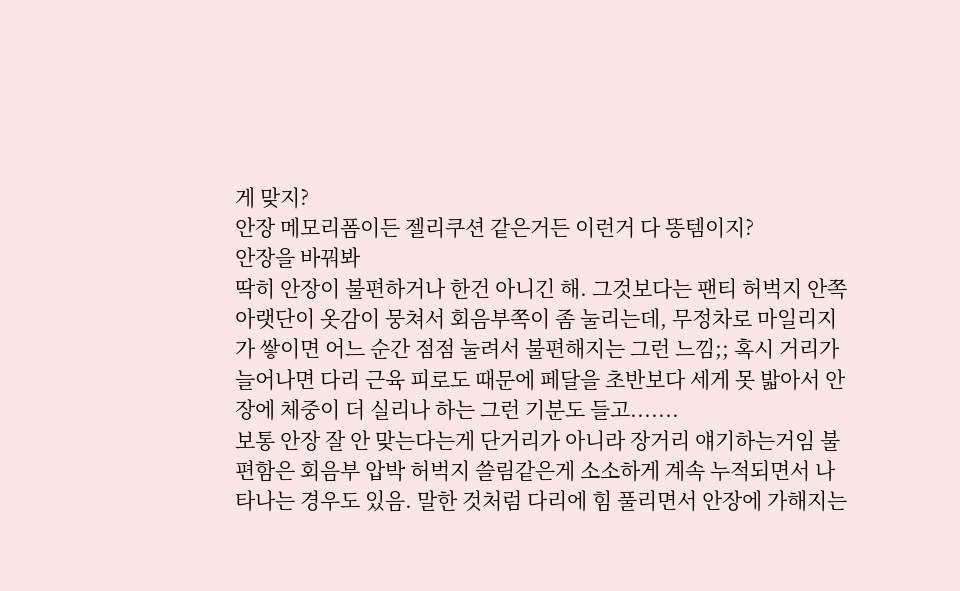게 맞지?
안장 메모리폼이든 젤리쿠션 같은거든 이런거 다 똥템이지?
안장을 바꿔봐
딱히 안장이 불편하거나 한건 아니긴 해. 그것보다는 팬티 허벅지 안쪽 아랫단이 옷감이 뭉쳐서 회음부쪽이 좀 눌리는데, 무정차로 마일리지가 쌓이면 어느 순간 점점 눌려서 불편해지는 그런 느낌;; 혹시 거리가 늘어나면 다리 근육 피로도 때문에 페달을 초반보다 세게 못 밟아서 안장에 체중이 더 실리나 하는 그런 기분도 들고.......
보통 안장 잘 안 맞는다는게 단거리가 아니라 장거리 얘기하는거임 불편함은 회음부 압박 허벅지 쓸림같은게 소소하게 계속 누적되면서 나타나는 경우도 있음. 말한 것처럼 다리에 힘 풀리면서 안장에 가해지는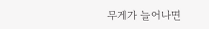무게가 늘어나면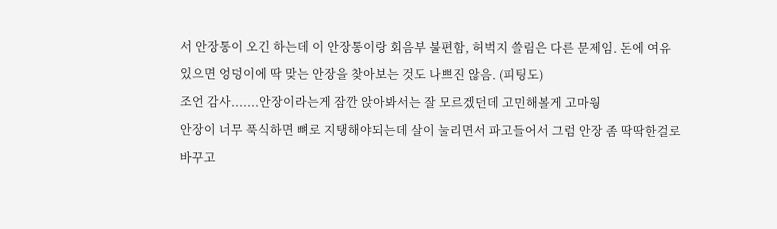서 안장통이 오긴 하는데 이 안장통이랑 회음부 불편함, 허벅지 쓸림은 다른 문제임. 돈에 여유 있으면 엉덩이에 딱 맞는 안장을 찾아보는 것도 나쁘진 않음. (피팅도)
조언 감사.......안장이라는게 잠깐 앉아봐서는 잘 모르겠던데 고민해볼게 고마웡
안장이 너무 푹식하면 뼈로 지탱해야되는데 살이 눌리면서 파고들어서 그럼 안장 좀 딱딱한걸로 바꾸고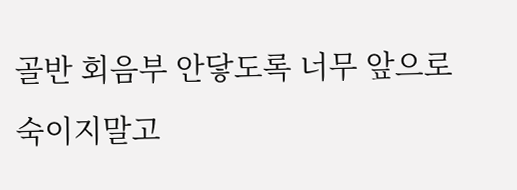골반 회음부 안닿도록 너무 앞으로 숙이지말고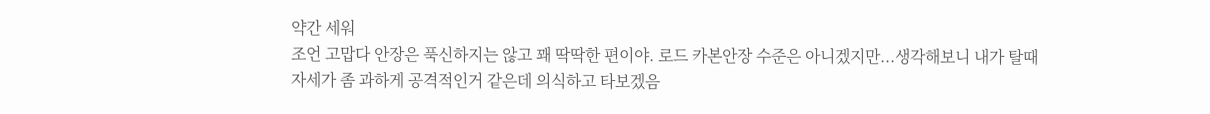약간 세워
조언 고맙다 안장은 푹신하지는 않고 꽤 딱딱한 편이야. 로드 카본안장 수준은 아니겠지만...생각해보니 내가 탈때 자세가 좀 과하게 공격적인거 같은데 의식하고 타보겠음